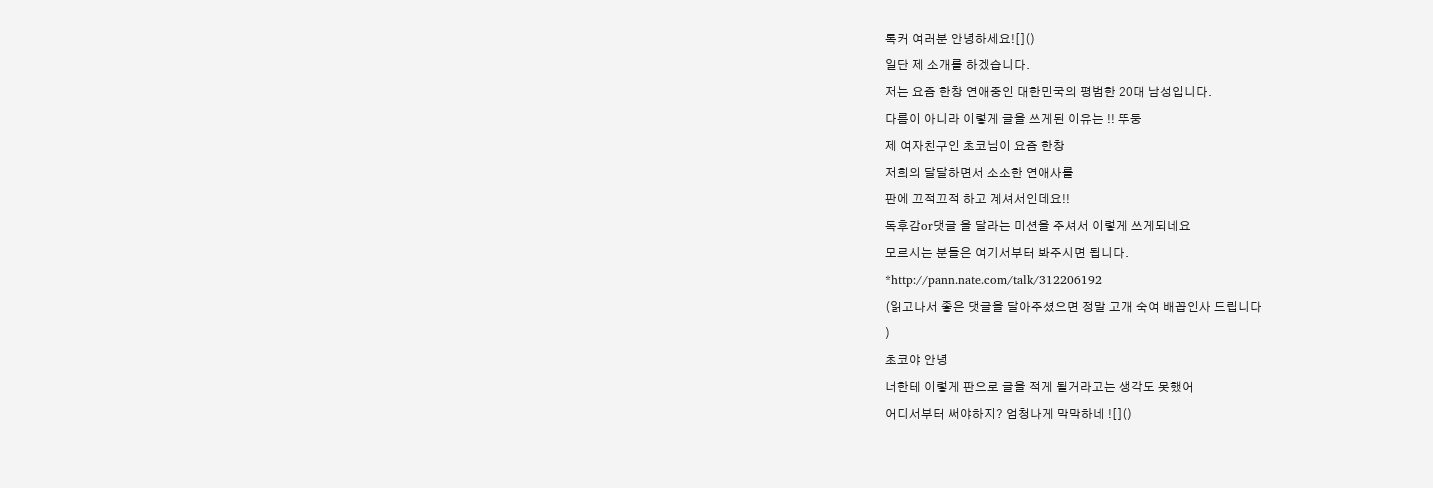톡커 여러분 안녕하세요![]()
일단 제 소개를 하겠습니다.
저는 요즘 한창 연애중인 대한민국의 평범한 20대 남성입니다.
다름이 아니라 이렇게 글을 쓰게된 이유는 !! 뚜둥
제 여자친구인 초코님이 요즘 한창
저희의 달달하면서 소소한 연애사를
판에 끄적끄적 하고 계셔서인데요!!
독후감or댓글 을 달라는 미션을 주셔서 이렇게 쓰게되네요
모르시는 분들은 여기서부터 봐주시면 됩니다.
*http://pann.nate.com/talk/312206192
(읽고나서 좋은 댓글을 달아주셨으면 정말 고개 숙여 배꼽인사 드립니다
)
초코야 안녕
너한테 이렇게 판으로 글을 적게 될거라고는 생각도 못했어
어디서부터 써야하지? 엄청나게 막막하네 ![]()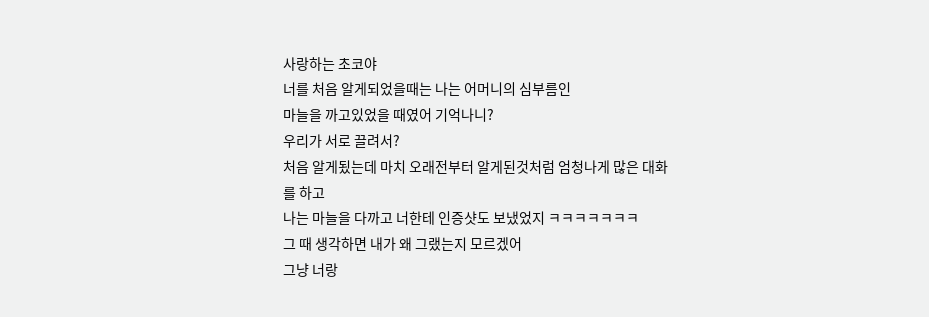사랑하는 초코야
너를 처음 알게되었을때는 나는 어머니의 심부름인
마늘을 까고있었을 때였어 기억나니?
우리가 서로 끌려서?
처음 알게됬는데 마치 오래전부터 알게된것처럼 엄청나게 많은 대화를 하고
나는 마늘을 다까고 너한테 인증샷도 보냈었지 ㅋㅋㅋㅋㅋㅋㅋ
그 때 생각하면 내가 왜 그랬는지 모르겠어
그냥 너랑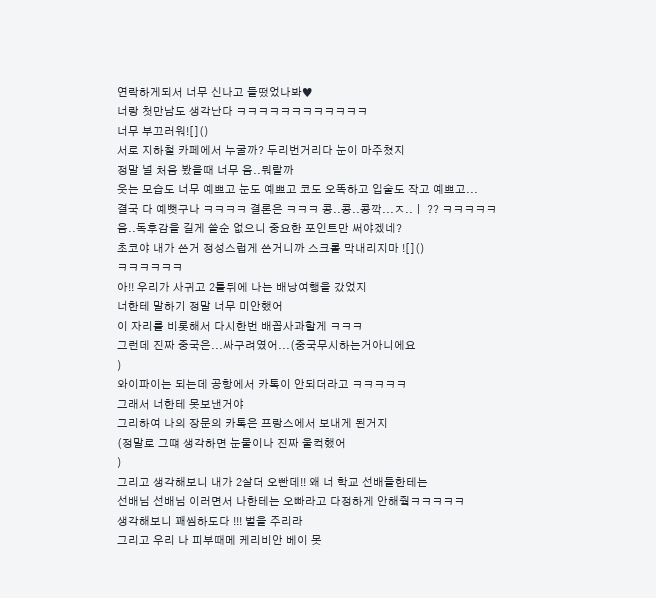연락하게되서 너무 신나고 들떴었나봐♥
너랑 첫만남도 생각난다 ㅋㅋㅋㅋㅋㅋㅋㅋㅋㅋㅋㅋ
너무 부끄러워![]()
서로 지하철 카페에서 누굴까? 두리번거리다 눈이 마주쳤지
정말 널 처음 봤을때 너무 음..뭐랄까
웃는 모습도 너무 예쁘고 눈도 예쁘고 코도 오똑하고 입술도 작고 예쁘고...
결국 다 예뻣구나 ㅋㅋㅋㅋ 결론은 ㅋㅋㅋ 콩..콩..콩깍...ㅈ..ㅣ ?? ㅋㅋㅋㅋㅋ
음..독후감을 길게 쓸순 없으니 중요한 포인트만 써야겠네?
초코야 내가 쓴거 정성스럽게 쓴거니까 스크롤 막내리지마 ![]()
ㅋㅋㅋㅋㅋㅋ
아!! 우리가 사귀고 2틀뒤에 나는 배낭여행을 갔었지
너한테 말하기 정말 너무 미안했어
이 자리를 비롯해서 다시한번 배꼽사과할게 ㅋㅋㅋ
그런데 진짜 중국은...싸구려였어...(중국무시하는거아니에요
)
와이파이는 되는데 공항에서 카톡이 안되더라고 ㅋㅋㅋㅋㅋ
그래서 너한테 못보낸거야
그리하여 나의 장문의 카톡은 프랑스에서 보내게 된거지
(정말로 그떄 생각하면 눈물이나 진짜 울컥했어
)
그리고 생각해보니 내가 2살더 오빤데!! 왜 너 학교 선배들한테는
선배님 선배님 이러면서 나한테는 오빠라고 다정하게 안해줰ㅋㅋㅋㅋㅋ
생각해보니 꽤씸하도다 !!! 벌을 주리라
그리고 우리 나 피부때메 케리비안 베이 못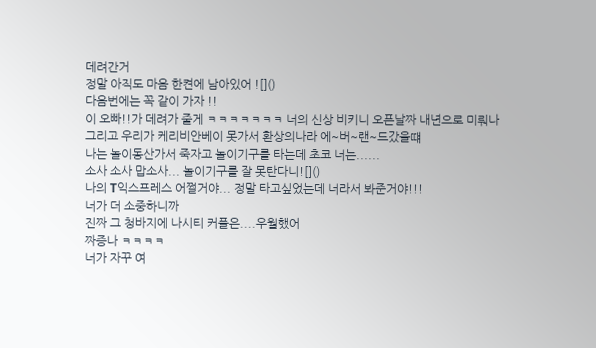데려간거
정말 아직도 마음 한켠에 남아있어 ![]()
다음번에는 꼭 같이 가자 !!
이 오빠!!가 데려가 줄게 ㅋㅋㅋㅋㅋㅋㅋ 너의 신상 비키니 오픈날짜 내년으로 미뤄나
그리고 우리가 케리비안베이 못가서 환상의나라 에~버~랜~드갔을떄
나는 놀이동산가서 죽자고 놀이기구를 타는데 초코 너는......
소사 소사 맙소사... 놀이기구를 잘 못탄다니![]()
나의 T익스프레스 어쩔거야... 정말 타고싶었는데 너라서 봐준거야!!!
너가 더 소중하니까
진짜 그 청바지에 나시티 커플은....우월했어
짜증나 ㅋㅋㅋㅋ
너가 자꾸 여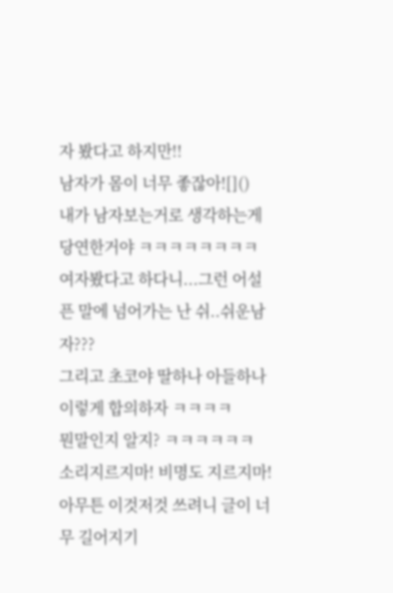자 봤다고 하지만!!
남자가 몸이 너무 좋잖아![]()
내가 남자보는거로 생각하는게 당연한거야 ㅋㅋㅋㅋㅋㅋㅋㅋ
여자봤다고 하다니...그런 어설픈 말에 넘어가는 난 쉬..쉬운남자???
그리고 초코야 딸하나 아들하나 이렇게 합의하자 ㅋㅋㅋㅋ
뭔말인지 알지? ㅋㅋㅋㅋㅋㅋ
소리지르지마! 비명도 지르지마!
아무튼 이것저것 쓰려니 글이 너무 길어지기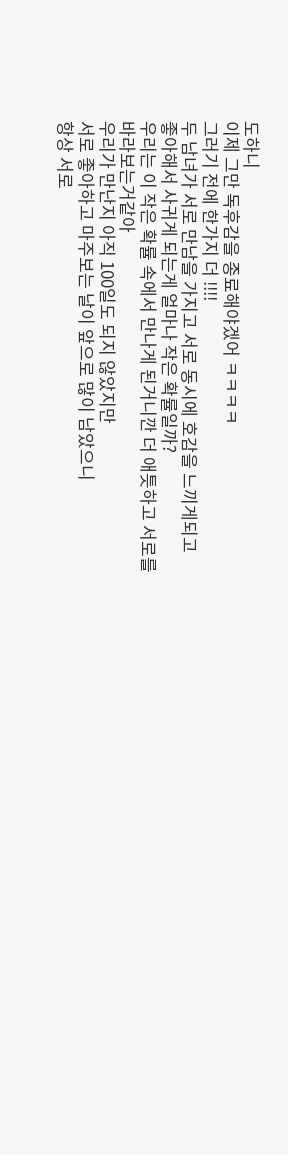도하니
이제 그만 독후감을 종료해야겠어 ㅋㅋㅋㅋ
그러기 전에 한가지 더 !!!!
두 남녀가 서로 만남을 가지고 서로 동시에 호감을 느끼게되고
좋아해서 사귀게 되는게 얼마나 작은 확률일까?
우리는 이 작은 확률 속에서 만나게 된거니깐 더 애틋하고 서로를 바라보는거같아
우리가 만난지 아직 100일도 되지 않았지만
서로 좋아하고 마주보는 날이 앞으로 많이 남았으니
항상 서로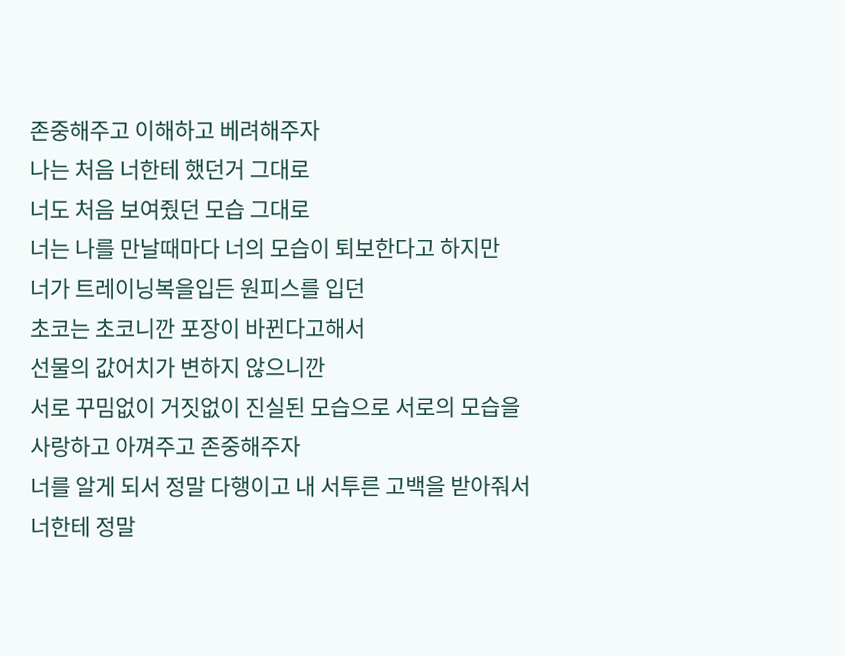존중해주고 이해하고 베려해주자
나는 처음 너한테 했던거 그대로
너도 처음 보여줬던 모습 그대로
너는 나를 만날때마다 너의 모습이 퇴보한다고 하지만
너가 트레이닝복을입든 원피스를 입던
초코는 초코니깐 포장이 바뀐다고해서
선물의 값어치가 변하지 않으니깐
서로 꾸밈없이 거짓없이 진실된 모습으로 서로의 모습을
사랑하고 아껴주고 존중해주자
너를 알게 되서 정말 다행이고 내 서투른 고백을 받아줘서
너한테 정말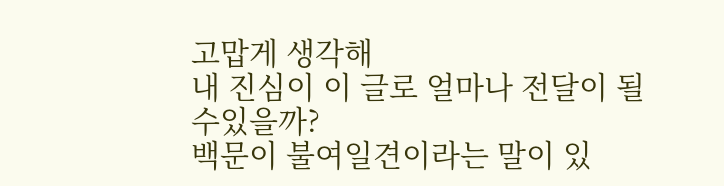고맙게 생각해
내 진심이 이 글로 얼마나 전달이 될수있을까?
백문이 불여일견이라는 말이 있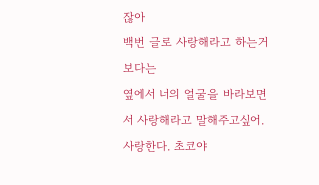잖아
백번 글로 사랑해라고 하는거 보다는
옆에서 너의 얼굴을 바라보면서 사랑해라고 말해주고싶어.
사랑한다. 초코야